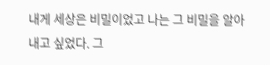내게 세상은 비밀이었고 나는 그 비밀을 알아내고 싶었다. 그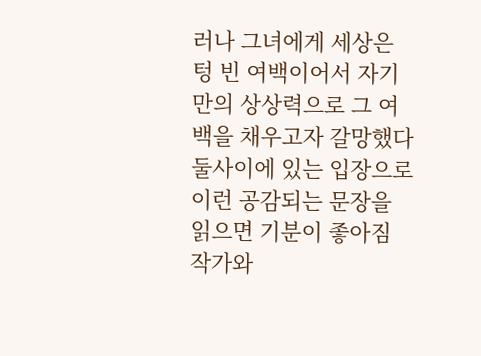러나 그녀에게 세상은 텅 빈 여백이어서 자기만의 상상력으로 그 여백을 채우고자 갈망했다 둘사이에 있는 입장으로 이런 공감되는 문장을 읽으면 기분이 좋아짐 작가와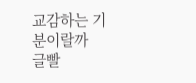교감하는 기분이랄까
글빨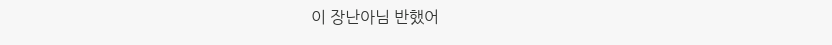이 장난아님 반했어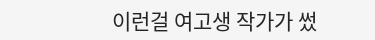이런걸 여고생 작가가 썼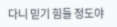다니 믿기 힘들 정도야